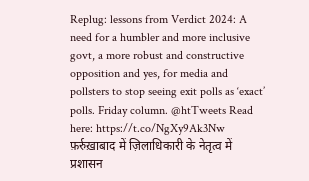Replug: lessons from Verdict 2024: A need for a humbler and more inclusive govt, a more robust and constructive opposition and yes, for media and pollsters to stop seeing exit polls as ‘exact’ polls. Friday column. @htTweets Read here: https://t.co/NgXy9Ak3Nw
फ़र्रुख़ाबाद में ज़िलाधिकारी के नेतृत्व में प्रशासन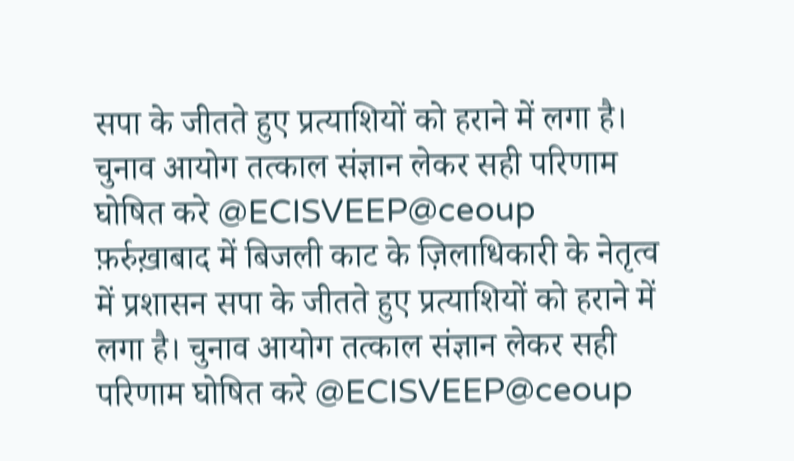सपा के जीतते हुए प्रत्याशियों को हराने में लगा है। चुनाव आयोग तत्काल संज्ञान लेकर सही परिणाम घोषित करे @ECISVEEP@ceoup
फ़र्रुख़ाबाद में बिजली काट के ज़िलाधिकारी के नेतृत्व में प्रशासन सपा के जीतते हुए प्रत्याशियों को हराने में लगा है। चुनाव आयोग तत्काल संज्ञान लेकर सही परिणाम घोषित करे @ECISVEEP@ceoup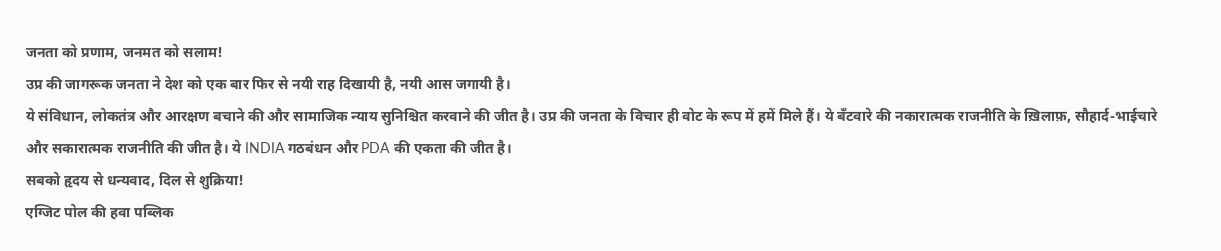जनता को प्रणाम, जनमत को सलाम!
उप्र की जागरूक जनता ने देश को एक बार फिर से नयी राह दिखायी है, नयी आस जगायी है।
ये संविधान, लोकतंत्र और आरक्षण बचाने की और सामाजिक न्याय सुनिश्चित करवाने की जीत है। उप्र की जनता के विचार ही वोट के रूप में हमें मिले हैं। ये बँटवारे की नकारात्मक राजनीति के ख़िलाफ़, सौहार्द-भाईचारे और सकारात्मक राजनीति की जीत है। ये INDIA गठबंधन और PDA की एकता की जीत है।
सबको हृदय से धन्यवाद, दिल से शुक्रिया!
एग्जिट पोल की हवा पब्लिक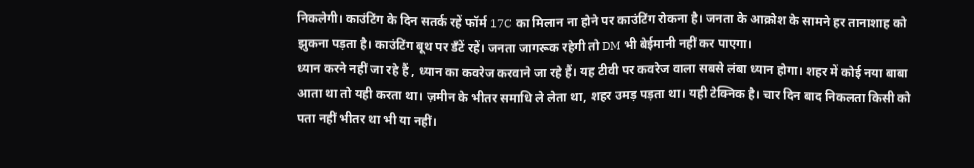निकलेगी। काउंटिंग के दिन सतर्क रहें फॉर्म 17C का मिलान ना होने पर काउंटिंग रोकना है। जनता के आक्रोश के सामने हर तानाशाह को झुकना पड़ता है। काउंटिंग बूथ पर डँटें रहें। जनता जागरूक रहेगी तो DM भी बेईमानी नहीं कर पाएगा।
ध्यान करने नहीं जा रहे हैं , ध्यान का कवरेज करवाने जा रहे हैं। यह टीवी पर कवरेज वाला सबसे लंबा ध्यान होगा। शहर में कोई नया बाबा आता था तो यही करता था। ज़मीन के भीतर समाधि ले लेता था, शहर उमड़ पड़ता था। यही टेक्निक है। चार दिन बाद निकलता किसी को पता नहीं भीतर था भी या नहीं।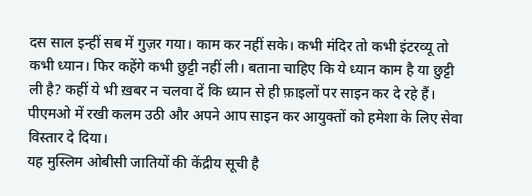दस साल इन्हीं सब में गुज़र गया। काम कर नहीं सके। कभी मंदिर तो कभी इंटरव्यू तो कभी ध्यान। फिर कहेंगे कभी छुट्टी नहीं ली। बताना चाहिए कि ये ध्यान काम है या छुट्टी ली है? कहीं ये भी ख़बर न चलवा दें कि ध्यान से ही फ़ाइलों पर साइन कर दे रहे हैं। पीएमओ में रखी कलम उठी और अपने आप साइन कर आयुक्तों को हमेशा के लिए सेवा विस्तार दे दिया।
यह मुस्लिम ओबीसी जातियों की केंद्रीय सूची है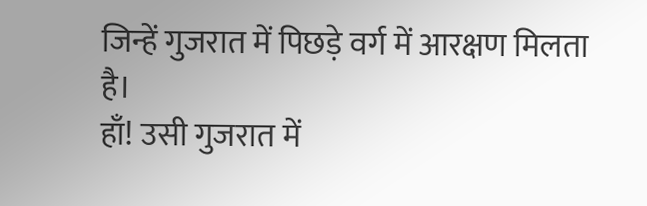जिन्हें गुजरात में पिछड़े वर्ग में आरक्षण मिलता है।
हाँ! उसी गुजरात में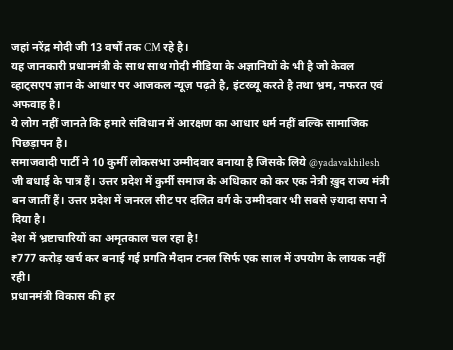जहां नरेंद्र मोदी जी 13 वर्षों तक CM रहे है।
यह जानकारी प्रधानमंत्री के साथ साथ गोदी मीडिया के अज्ञानियों के भी है जो केवल व्हाट्सएप ज्ञान के आधार पर आजकल न्यूज़ पढ़ते है, इंटरव्यू करते है तथा भ्रम, नफरत एवं अफवाह है।
ये लोग नहीं जानते कि हमारे संविधान में आरक्षण का आधार धर्म नहीं बल्कि सामाजिक पिछड़ापन है।
समाजवादी पार्टी ने 10 कुर्मी लोकसभा उम्मीदवार बनाया है जिसके लिये @yadavakhilesh जी बधाई के पात्र हैं। उत्तर प्रदेश में कुर्मी समाज के अधिकार को कर एक नेत्री ख़ुद राज्य मंत्री बन जातीं हैं। उत्तर प्रदेश में जनरल सीट पर दलित वर्ग के उम्मीदवार भी सबसे ज़्यादा सपा ने दिया है।
देश में भ्रष्टाचारियों का अमृतकाल चल रहा है!
₹777 करोड़ खर्च कर बनाई गई प्रगति मैदान टनल सिर्फ एक साल में उपयोग के लायक नहीं रही।
प्रधानमंत्री विकास की हर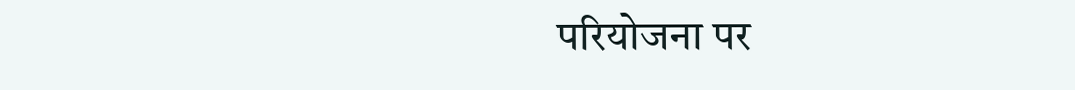परियोजना पर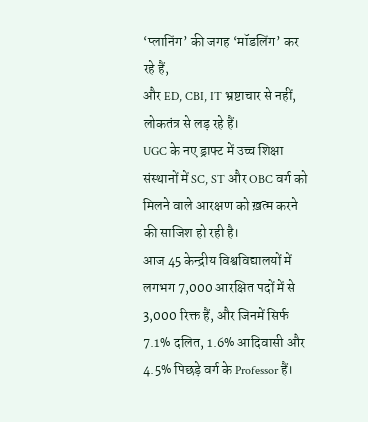‘प्लानिंग’ की जगह ‘मॉडलिंग’ कर रहे हैं,
और ED, CBI, IT भ्रष्टाचार से नहीं, लोकतंत्र से लड़ रहे हैं।
UGC के नए ड्राफ्ट में उच्च शिक्षा संस्थानों में SC, ST और OBC वर्ग को मिलने वाले आरक्षण को ख़त्म करने की साजिश हो रही है।
आज 45 केन्द्रीय विश्वविद्यालयों में लगभग 7,000 आरक्षित पदों में से 3,000 रिक्त हैं, और जिनमें सिर्फ 7.1% दलित, 1.6% आदिवासी और 4.5% पिछड़े वर्ग के Professor हैं।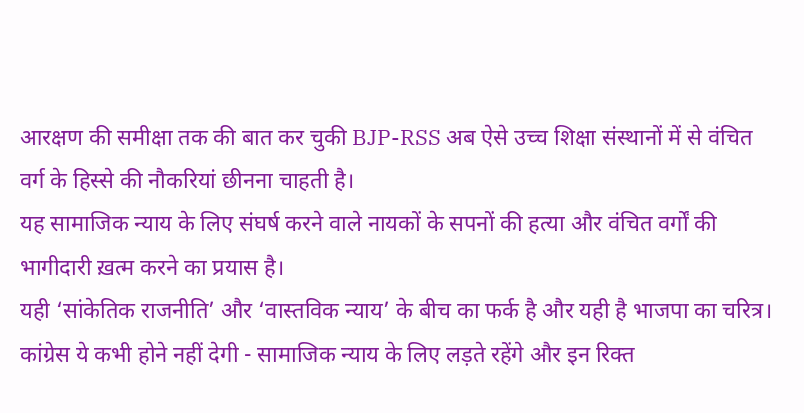आरक्षण की समीक्षा तक की बात कर चुकी BJP-RSS अब ऐसे उच्च शिक्षा संस्थानों में से वंचित वर्ग के हिस्से की नौकरियां छीनना चाहती है।
यह सामाजिक न्याय के लिए संघर्ष करने वाले नायकों के सपनों की हत्या और वंचित वर्गों की भागीदारी ख़त्म करने का प्रयास है।
यही ‘सांकेतिक राजनीति’ और ‘वास्तविक न्याय’ के बीच का फर्क है और यही है भाजपा का चरित्र।
कांग्रेस ये कभी होने नहीं देगी - सामाजिक न्याय के लिए लड़ते रहेंगे और इन रिक्त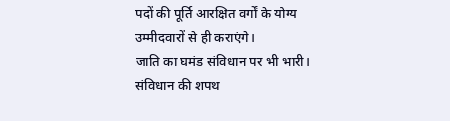पदों की पूर्ति आरक्षित वर्गों के योग्य उम्मीदवारों से ही कराएंगे।
जाति का घमंड संविधान पर भी भारी। संविधान की शपथ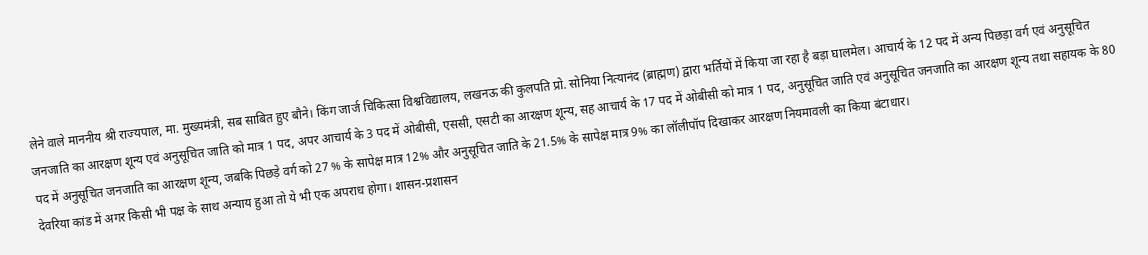लेने वाले माननीय श्री राज्यपाल, मा. मुख्यमंत्री, सब साबित हुए बौने। किंग जार्ज चिकित्सा विश्वविद्यालय, लखनऊ की कुलपति प्रो. सोनिया नित्यानंद (ब्राह्मण) द्वारा भर्तियों में किया जा रहा है बड़ा घालमेल। आचार्य के 12 पद में अन्य पिछड़ा वर्ग एवं अनुसूचित जनजाति का आरक्षण शून्य एवं अनुसूचित जाति को मात्र 1 पद, अपर आचार्य के 3 पद में ओबीसी, एससी, एसटी का आरक्षण शून्य, सह आचार्य के 17 पद में ओबीसी को मात्र 1 पद, अनुसूचित जाति एवं अनुसूचित जनजाति का आरक्षण शून्य तथा सहायक के 80 पद में अनुसूचित जनजाति का आरक्षण शून्य, जबकि पिछड़े वर्ग को 27 % के सापेक्ष मात्र 12% और अनुसूचित जाति के 21.5% के सापेक्ष मात्र 9% का लॉलीपॉप दिखाकर आरक्षण नियमावली का किया बंटाधार।
देवरिया कांड में अगर किसी भी पक्ष के साथ अन्याय हुआ तो ये भी एक अपराध होगा। शासन-प्रशासन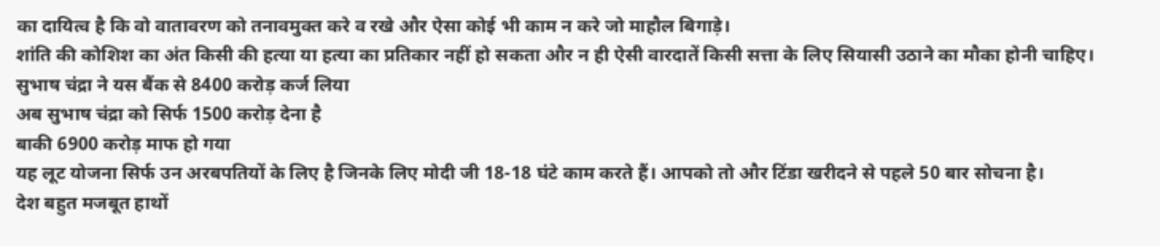का दायित्व है कि वो वातावरण को तनावमुक्त करे व रखे और ऐसा कोई भी काम न करे जो माहौल बिगाड़े।
शांति की कोशिश का अंत किसी की हत्या या हत्या का प्रतिकार नहीं हो सकता और न ही ऐसी वारदातें किसी सत्ता के लिए सियासी उठाने का मौका होनी चाहिए।
सुभाष चंद्रा ने यस बैंक से 8400 करोड़ कर्ज लिया
अब सुभाष चंद्रा को सिर्फ 1500 करोड़ देना है
बाकी 6900 करोड़ माफ हो गया
यह लूट योजना सिर्फ उन अरबपतियों के लिए है जिनके लिए मोदी जी 18-18 घंटे काम करते हैं। आपको तो और टिंडा खरीदने से पहले 50 बार सोचना है।
देश बहुत मजबूत हाथों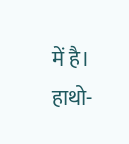में है। हाथो-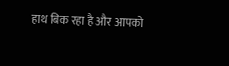हाथ बिक रहा है और आपको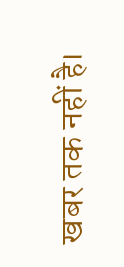खबर तक नहीं है।